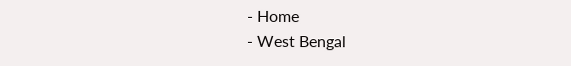- Home
- West Bengal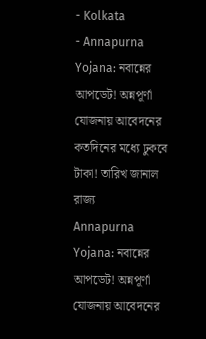- Kolkata
- Annapurna Yojana: নবান্নের আপডেট! অন্নপূর্ণা যোজনায় আবেদনের কতদিনের মধ্যে ঢুকবে টাকা! তারিখ জানাল রাজ্য
Annapurna Yojana: নবান্নের আপডেট! অন্নপূর্ণা যোজনায় আবেদনের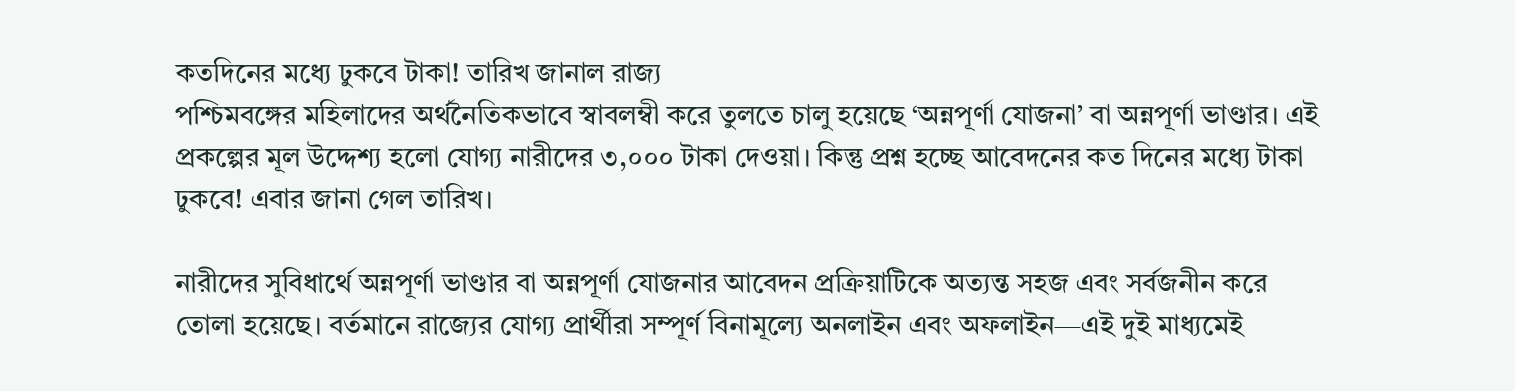কতদিনের মধ্যে ঢুকবে টাকা! তারিখ জানাল রাজ্য
পশ্চিমবঙ্গের মহিলাদের অর্থনৈতিকভাবে স্বাবলম্বী করে তুলতে চালু হয়েছে ‘অন্নপূর্ণা যোজনা’ বা অন্নপূর্ণা ভাণ্ডার। এই প্রকল্পের মূল উদ্দেশ্য হলো যোগ্য নারীদের ৩,০০০ টাকা দেওয়া। কিন্তু প্রশ্ন হচ্ছে আবেদনের কত দিনের মধ্যে টাকা ঢুকবে! এবার জানা গেল তারিখ।

নারীদের সুবিধার্থে অন্নপূর্ণা ভাণ্ডার বা অন্নপূর্ণা যোজনার আবেদন প্রক্রিয়াটিকে অত্যন্ত সহজ এবং সর্বজনীন করে তোলা হয়েছে। বর্তমানে রাজ্যের যোগ্য প্রার্থীরা সম্পূর্ণ বিনামূল্যে অনলাইন এবং অফলাইন—এই দুই মাধ্যমেই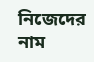নিজেদের নাম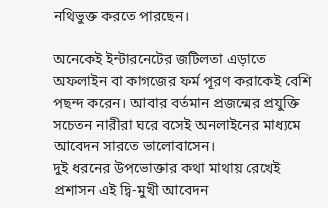নথিভুক্ত করতে পারছেন।

অনেকেই ইন্টারনেটের জটিলতা এড়াতে অফলাইন বা কাগজের ফর্ম পূরণ করাকেই বেশি পছন্দ করেন। আবার বর্তমান প্রজন্মের প্রযুক্তি সচেতন নারীরা ঘরে বসেই অনলাইনের মাধ্যমে আবেদন সারতে ভালোবাসেন।
দুই ধরনের উপভোক্তার কথা মাথায় রেখেই প্রশাসন এই দ্বি-মুখী আবেদন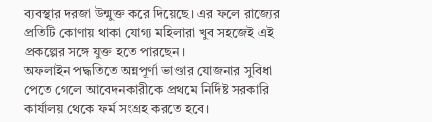ব্যবস্থার দরজা উন্মুক্ত করে দিয়েছে। এর ফলে রাজ্যের প্রতিটি কোণায় থাকা যোগ্য মহিলারা খুব সহজেই এই প্রকল্পের সঙ্গে যুক্ত হতে পারছেন।
অফলাইন পদ্ধতিতে অন্নপূর্ণা ভাণ্ডার যোজনার সুবিধা পেতে গেলে আবেদনকারীকে প্রথমে নির্দিষ্ট সরকারি কার্যালয় থেকে ফর্ম সংগ্রহ করতে হবে।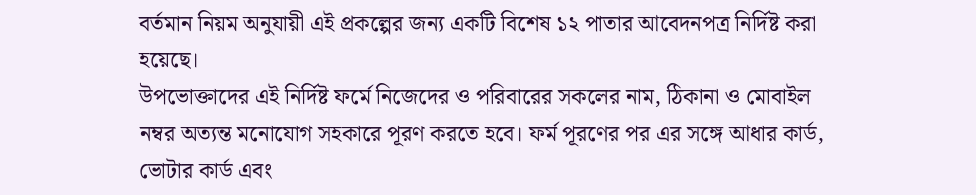বর্তমান নিয়ম অনুযায়ী এই প্রকল্পের জন্য একটি বিশেষ ১২ পাতার আবেদনপত্র নির্দিষ্ট করা হয়েছে।
উপভোক্তাদের এই নির্দিষ্ট ফর্মে নিজেদের ও পরিবারের সকলের নাম, ঠিকানা ও মোবাইল নম্বর অত্যন্ত মনোযোগ সহকারে পূরণ করতে হবে। ফর্ম পূরণের পর এর সঙ্গে আধার কার্ড, ভোটার কার্ড এবং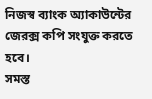নিজস্ব ব্যাংক অ্যাকাউন্টের জেরক্স কপি সংযুক্ত করতে হবে।
সমস্ত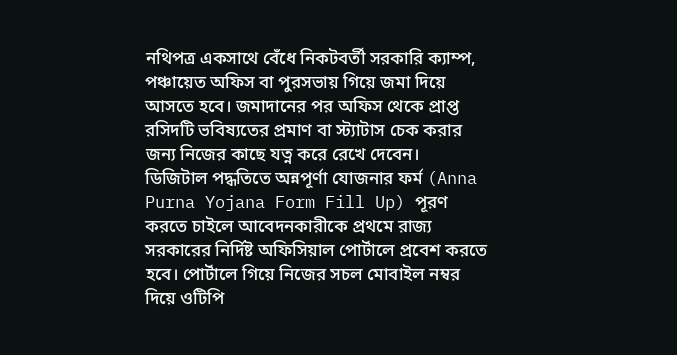নথিপত্র একসাথে বেঁধে নিকটবর্তী সরকারি ক্যাম্প, পঞ্চায়েত অফিস বা পুরসভায় গিয়ে জমা দিয়ে আসতে হবে। জমাদানের পর অফিস থেকে প্রাপ্ত রসিদটি ভবিষ্যতের প্রমাণ বা স্ট্যাটাস চেক করার জন্য নিজের কাছে যত্ন করে রেখে দেবেন।
ডিজিটাল পদ্ধতিতে অন্নপূর্ণা যোজনার ফর্ম (Anna Purna Yojana Form Fill Up) পূরণ করতে চাইলে আবেদনকারীকে প্রথমে রাজ্য সরকারের নির্দিষ্ট অফিসিয়াল পোর্টালে প্রবেশ করতে হবে। পোর্টালে গিয়ে নিজের সচল মোবাইল নম্বর দিয়ে ওটিপি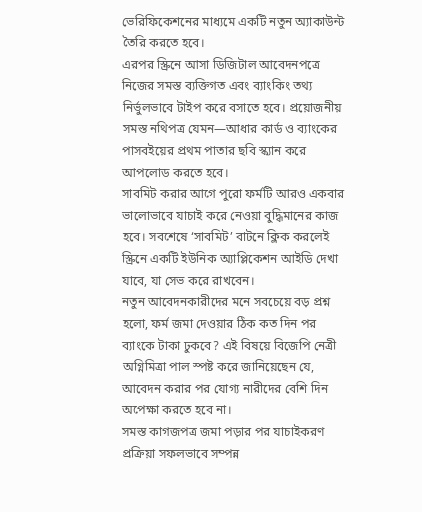ভেরিফিকেশনের মাধ্যমে একটি নতুন অ্যাকাউন্ট তৈরি করতে হবে।
এরপর স্ক্রিনে আসা ডিজিটাল আবেদনপত্রে নিজের সমস্ত ব্যক্তিগত এবং ব্যাংকিং তথ্য নির্ভুলভাবে টাইপ করে বসাতে হবে। প্রয়োজনীয় সমস্ত নথিপত্র যেমন—আধার কার্ড ও ব্যাংকের পাসবইয়ের প্রথম পাতার ছবি স্ক্যান করে আপলোড করতে হবে।
সাবমিট করার আগে পুরো ফর্মটি আরও একবার ভালোভাবে যাচাই করে নেওয়া বুদ্ধিমানের কাজ হবে। সবশেষে ‘সাবমিট’ বাটনে ক্লিক করলেই স্ক্রিনে একটি ইউনিক অ্যাপ্লিকেশন আইডি দেখা যাবে, যা সেভ করে রাখবেন।
নতুন আবেদনকারীদের মনে সবচেয়ে বড় প্রশ্ন হলো, ফর্ম জমা দেওয়ার ঠিক কত দিন পর ব্যাংকে টাকা ঢুকবে? এই বিষয়ে বিজেপি নেত্রী অগ্নিমিত্রা পাল স্পষ্ট করে জানিয়েছেন যে, আবেদন করার পর যোগ্য নারীদের বেশি দিন অপেক্ষা করতে হবে না।
সমস্ত কাগজপত্র জমা পড়ার পর যাচাইকরণ প্রক্রিয়া সফলভাবে সম্পন্ন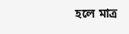হলে মাত্র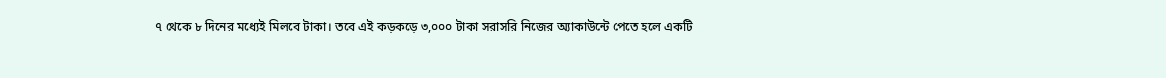৭ থেকে ৮ দিনের মধ্যেই মিলবে টাকা। তবে এই কড়কড়ে ৩,০০০ টাকা সরাসরি নিজের অ্যাকাউন্টে পেতে হলে একটি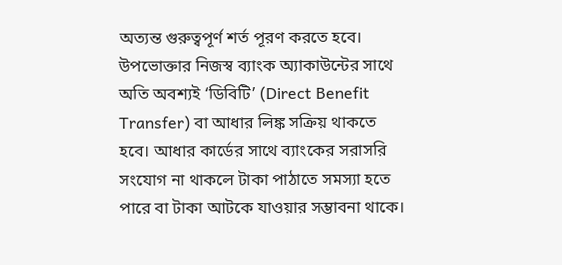অত্যন্ত গুরুত্বপূর্ণ শর্ত পূরণ করতে হবে।
উপভোক্তার নিজস্ব ব্যাংক অ্যাকাউন্টের সাথে অতি অবশ্যই ‘ডিবিটি’ (Direct Benefit Transfer) বা আধার লিঙ্ক সক্রিয় থাকতে হবে। আধার কার্ডের সাথে ব্যাংকের সরাসরি সংযোগ না থাকলে টাকা পাঠাতে সমস্যা হতে পারে বা টাকা আটকে যাওয়ার সম্ভাবনা থাকে।